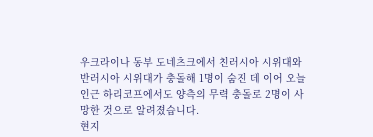우크라이나 동부 도네츠크에서 친러시아 시위대와 반러시아 시위대가 충돌해 1명이 숨진 데 이어 오늘 인근 하리코프에서도 양측의 무력 충돌로 2명이 사망한 것으로 알려졌습니다.
현지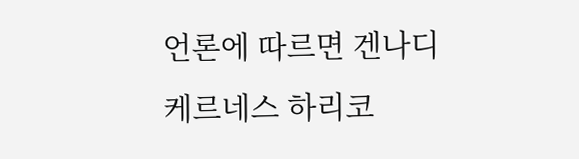언론에 따르면 겐나디 케르네스 하리코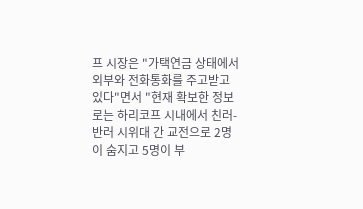프 시장은 "가택연금 상태에서 외부와 전화통화를 주고받고 있다"면서 "현재 확보한 정보로는 하리코프 시내에서 친러-반러 시위대 간 교전으로 2명이 숨지고 5명이 부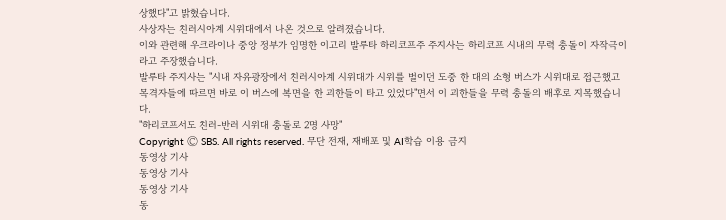상했다"고 밝혔습니다.
사상자는 친러시아계 시위대에서 나온 것으로 알려졌습니다.
이와 관련해 우크라이나 중앙 정부가 임명한 이고리 발루타 하리코프주 주지사는 하리코프 시내의 무력 충돌이 자작극이라고 주장했습니다.
발루타 주지사는 "시내 자유광장에서 친러시아계 시위대가 시위를 벌이던 도중 한 대의 소형 버스가 시위대로 접근했고 목격자들에 따르면 바로 이 버스에 복면을 한 괴한들이 타고 있었다"면서 이 괴한들을 무력 충돌의 배후로 지목했습니다.
"하리코프서도 친러-반러 시위대 충돌로 2명 사망"
Copyright Ⓒ SBS. All rights reserved. 무단 전재, 재배포 및 AI학습 이용 금지
동영상 기사
동영상 기사
동영상 기사
동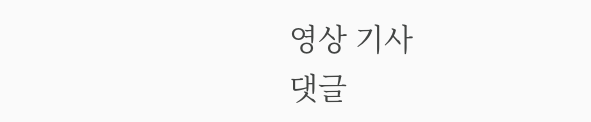영상 기사
댓글